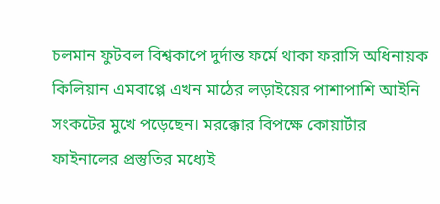চলমান ফুটবল বিশ্বকাপে দুর্দান্ত ফর্মে থাকা ফরাসি অধিনায়ক কিলিয়ান এমবাপ্পে এখন মাঠের লড়াইয়ের পাশাপাশি আইনি সংকটের মুখে পড়েছেন। মরক্কোর বিপক্ষে কোয়ার্টার ফাইনালের প্রস্তুতির মধ্যেই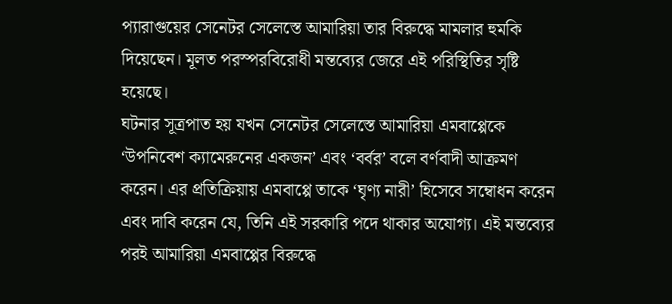প্যারাগুয়ের সেনেটর সেলেস্তে আমারিয়া তার বিরুদ্ধে মামলার হুমকি দিয়েছেন। মূলত পরস্পরবিরোধী মন্তব্যের জেরে এই পরিস্থিতির সৃষ্টি হয়েছে।
ঘটনার সূত্রপাত হয় যখন সেনেটর সেলেস্তে আমারিয়া এমবাপ্পেকে ‘উপনিবেশ ক্যামেরুনের একজন’ এবং ‘বর্বর’ বলে বর্ণবাদী আক্রমণ করেন। এর প্রতিক্রিয়ায় এমবাপ্পে তাকে ‘ঘৃণ্য নারী’ হিসেবে সম্বোধন করেন এবং দাবি করেন যে, তিনি এই সরকারি পদে থাকার অযোগ্য। এই মন্তব্যের পরই আমারিয়া এমবাপ্পের বিরুদ্ধে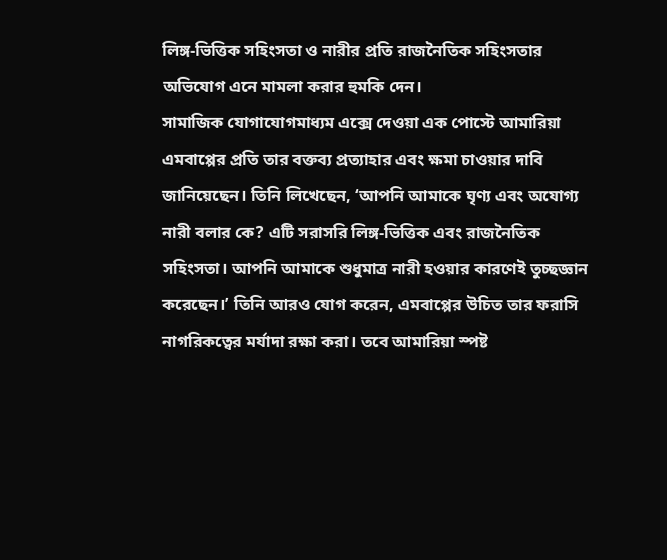লিঙ্গ-ভিত্তিক সহিংসতা ও নারীর প্রতি রাজনৈতিক সহিংসতার অভিযোগ এনে মামলা করার হুমকি দেন।
সামাজিক যোগাযোগমাধ্যম এক্সে দেওয়া এক পোস্টে আমারিয়া এমবাপ্পের প্রতি তার বক্তব্য প্রত্যাহার এবং ক্ষমা চাওয়ার দাবি জানিয়েছেন। তিনি লিখেছেন, ‘আপনি আমাকে ঘৃণ্য এবং অযোগ্য নারী বলার কে? এটি সরাসরি লিঙ্গ-ভিত্তিক এবং রাজনৈতিক সহিংসতা। আপনি আমাকে শুধুমাত্র নারী হওয়ার কারণেই তুচ্ছজ্ঞান করেছেন।’ তিনি আরও যোগ করেন, এমবাপ্পের উচিত তার ফরাসি নাগরিকত্বের মর্যাদা রক্ষা করা। তবে আমারিয়া স্পষ্ট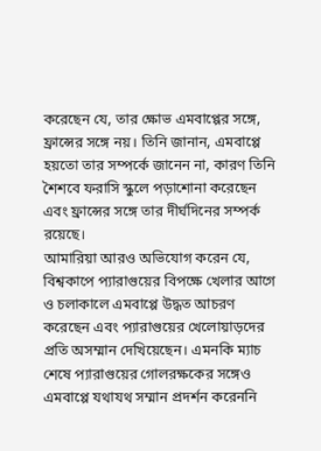করেছেন যে, তার ক্ষোভ এমবাপ্পের সঙ্গে, ফ্রান্সের সঙ্গে নয়। তিনি জানান, এমবাপ্পে হয়তো তার সম্পর্কে জানেন না, কারণ তিনি শৈশবে ফরাসি স্কুলে পড়াশোনা করেছেন এবং ফ্রান্সের সঙ্গে তার দীর্ঘদিনের সম্পর্ক রয়েছে।
আমারিয়া আরও অভিযোগ করেন যে, বিশ্বকাপে প্যারাগুয়ের বিপক্ষে খেলার আগে ও চলাকালে এমবাপ্পে উদ্ধত আচরণ করেছেন এবং প্যারাগুয়ের খেলোয়াড়দের প্রতি অসম্মান দেখিয়েছেন। এমনকি ম্যাচ শেষে প্যারাগুয়ের গোলরক্ষকের সঙ্গেও এমবাপ্পে যথাযথ সম্মান প্রদর্শন করেননি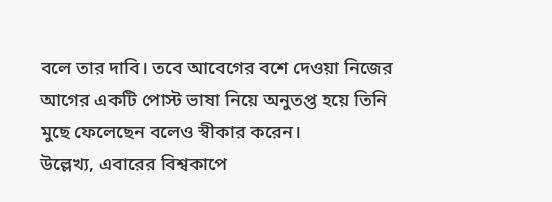বলে তার দাবি। তবে আবেগের বশে দেওয়া নিজের আগের একটি পোস্ট ভাষা নিয়ে অনুতপ্ত হয়ে তিনি মুছে ফেলেছেন বলেও স্বীকার করেন।
উল্লেখ্য, এবারের বিশ্বকাপে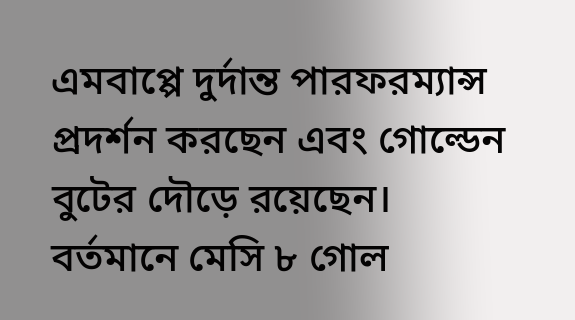এমবাপ্পে দুর্দান্ত পারফরম্যান্স প্রদর্শন করছেন এবং গোল্ডেন বুটের দৌড়ে রয়েছেন। বর্তমানে মেসি ৮ গোল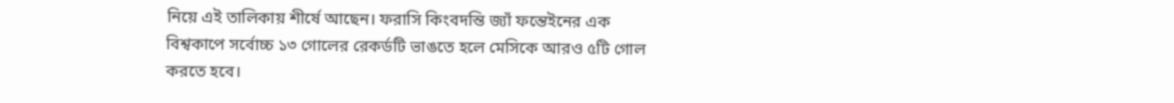নিয়ে এই তালিকায় শীর্ষে আছেন। ফরাসি কিংবদন্তি জ্যাঁ ফন্তেইনের এক বিশ্বকাপে সর্বোচ্চ ১৩ গোলের রেকর্ডটি ভাঙতে হলে মেসিকে আরও ৫টি গোল করতে হবে।